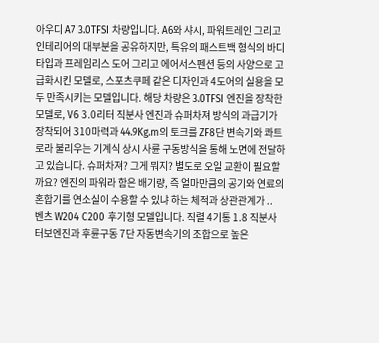아우디 A7 3.0TFSI 차량입니다. A6와 샤시, 파워트레인 그리고 인테리어의 대부분을 공유하지만, 특유의 패스트백 형식의 바디 타입과 프레임리스 도어 그리고 에어서스펜션 등의 사양으로 고급화시킨 모델로, 스포츠쿠페 같은 디자인과 4도어의 실용을 모두 만족시키는 모델입니다. 해당 차량은 3.0TFSI 엔진을 장착한 모델로, V6 3.0리터 직분사 엔진과 슈퍼차져 방식의 과급기가 장착되어 310마력과 44.9Kg.m의 토크를 ZF8단 변속기와 콰트로라 불리우는 기계식 상시 사륜 구동방식을 통해 노면에 전달하고 있습니다. 슈퍼차져? 그게 뭐지? 별도로 오일 교환이 필요할까요? 엔진의 파워라 함은 배기량, 즉 얼마만큼의 공기와 연료의 혼합기를 연소실이 수용할 수 있냐 하는 체적과 상관관계가 ..
벤츠 W204 C200 후기형 모델입니다. 직렬 4기통 1.8 직분사 터보엔진과 후륜구동 7단 자동변속기의 조합으로 높은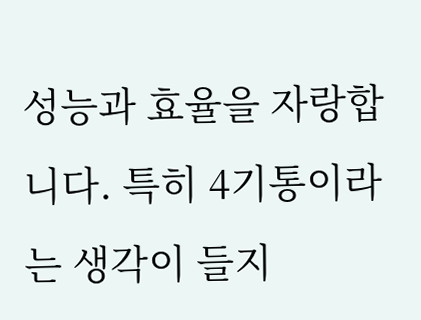성능과 효율을 자랑합니다. 특히 4기통이라는 생각이 들지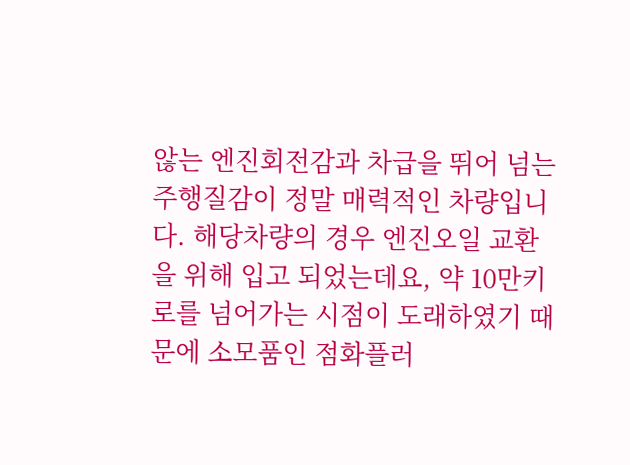않는 엔진회전감과 차급을 뛰어 넘는 주행질감이 정말 매력적인 차량입니다. 해당차량의 경우 엔진오일 교환을 위해 입고 되었는데요, 약 10만키로를 넘어가는 시점이 도래하였기 때문에 소모품인 점화플러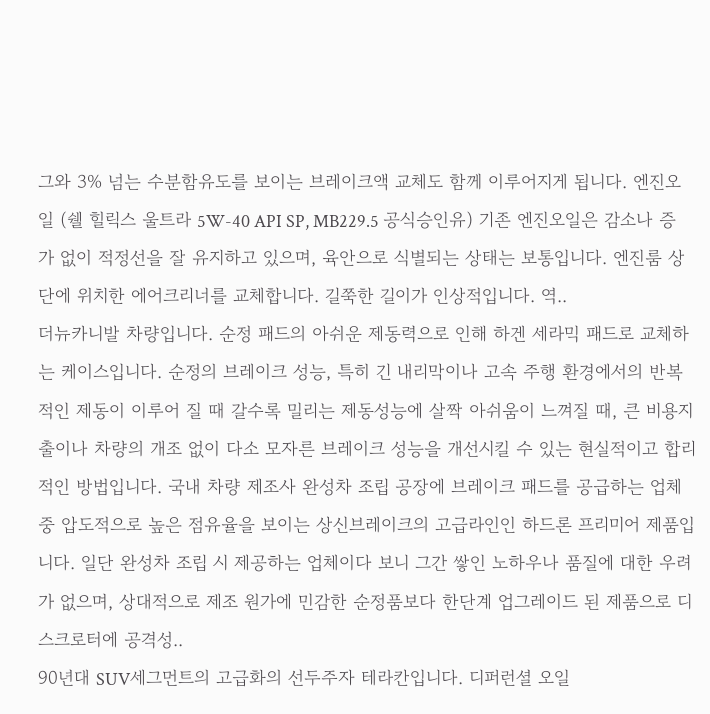그와 3% 넘는 수분함유도를 보이는 브레이크액 교체도 함께 이루어지게 됩니다. 엔진오일 (쉘 힐릭스 울트라 5W-40 API SP, MB229.5 공식승인유) 기존 엔진오일은 감소나 증가 없이 적정선을 잘 유지하고 있으며, 육안으로 식별되는 상태는 보통입니다. 엔진룸 상단에 위치한 에어크리너를 교체합니다. 길쭉한 길이가 인상적입니다. 역..
더뉴카니발 차량입니다. 순정 패드의 아쉬운 제동력으로 인해 하겐 세라믹 패드로 교체하는 케이스입니다. 순정의 브레이크 성능, 특히 긴 내리막이나 고속 주행 환경에서의 반복적인 제동이 이루어 질 때 갈수록 밀리는 제동성능에 살짝 아쉬움이 느껴질 때, 큰 비용지출이나 차량의 개조 없이 다소 모자른 브레이크 성능을 개선시킬 수 있는 현실적이고 합리적인 방법입니다. 국내 차량 제조사 완성차 조립 공장에 브레이크 패드를 공급하는 업체 중 압도적으로 높은 점유율을 보이는 상신브레이크의 고급라인인 하드론 프리미어 제품입니다. 일단 완성차 조립 시 제공하는 업체이다 보니 그간 쌓인 노하우나 품질에 대한 우려가 없으며, 상대적으로 제조 원가에 민감한 순정품보다 한단계 업그레이드 된 제품으로 디스크로터에 공격성..
90년대 SUV세그먼트의 고급화의 선두주자 테라칸입니다. 디퍼런셜 오일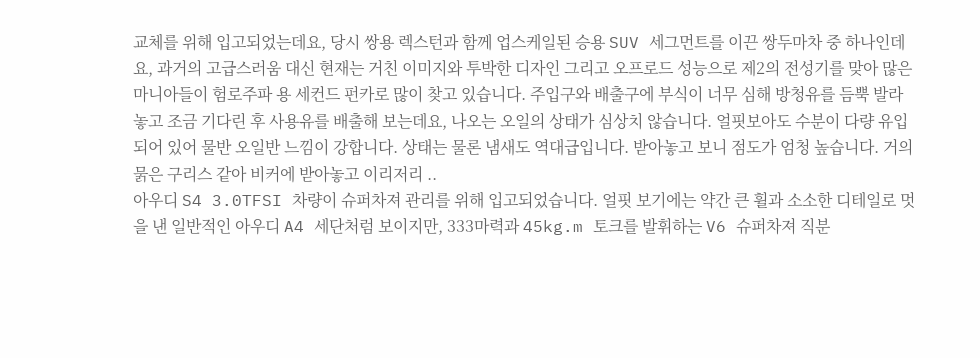교체를 위해 입고되었는데요, 당시 쌍용 렉스턴과 함께 업스케일된 승용 SUV 세그먼트를 이끈 쌍두마차 중 하나인데요, 과거의 고급스러움 대신 현재는 거친 이미지와 투박한 디자인 그리고 오프로드 성능으로 제2의 전성기를 맞아 많은 마니아들이 험로주파 용 세컨드 펀카로 많이 찾고 있습니다. 주입구와 배출구에 부식이 너무 심해 방청유를 듬뿍 발라 놓고 조금 기다린 후 사용유를 배출해 보는데요, 나오는 오일의 상태가 심상치 않습니다. 얼핏보아도 수분이 다량 유입되어 있어 물반 오일반 느낌이 강합니다. 상태는 물론 냄새도 역대급입니다. 받아놓고 보니 점도가 엄청 높습니다. 거의 묽은 구리스 같아 비커에 받아놓고 이리저리 ..
아우디 S4 3.0TFSI 차량이 슈퍼차져 관리를 위해 입고되었습니다. 얼핏 보기에는 약간 큰 휠과 소소한 디테일로 멋을 낸 일반적인 아우디 A4 세단처럼 보이지만, 333마력과 45kg.m 토크를 발휘하는 V6 슈퍼차져 직분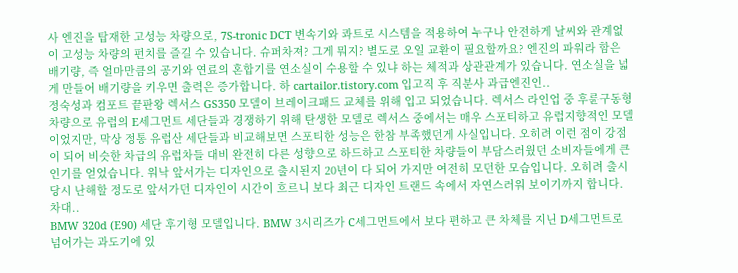사 엔진을 탑재한 고성능 차량으로, 7S-tronic DCT 변속기와 콰트로 시스템을 적용하여 누구나 안전하게 날씨와 관계없이 고성능 차량의 펀치를 즐길 수 있습니다. 슈퍼차져? 그게 뭐지? 별도로 오일 교환이 필요할까요? 엔진의 파워라 함은 배기량, 즉 얼마만큼의 공기와 연료의 혼합기를 연소실이 수용할 수 있냐 하는 체적과 상관관계가 있습니다. 연소실을 넓게 만들어 배기량을 키우면 출력은 증가합니다. 하 cartailor.tistory.com 입고직 후 직분사 과급엔진인..
정숙성과 컴포트 끝판왕 렉서스 GS350 모델이 브레이크패드 교체를 위해 입고 되었습니다. 렉서스 라인업 중 후륜구동형 차량으로 유럽의 E세그먼트 세단들과 경쟁하기 위해 탄생한 모델로 렉서스 중에서는 매우 스포티하고 유럽지향적인 모델이었지만, 막상 정통 유럽산 세단들과 비교해보면 스포티한 성능은 한참 부족했던게 사실입니다. 오히려 이런 점이 강점이 되어 비슷한 차급의 유럽차들 대비 완전히 다른 성향으로 하드하고 스포티한 차량들이 부담스러웠던 소비자들에게 큰 인기를 얻었습니다. 워낙 앞서가는 디자인으로 출시된지 20년이 다 되어 가지만 여전히 모던한 모습입니다. 오히려 출시 당시 난해할 정도로 앞서가던 디자인이 시간이 흐르니 보다 최근 디자인 트랜드 속에서 자연스러워 보이기까지 합니다. 차대..
BMW 320d (E90) 세단 후기형 모델입니다. BMW 3시리즈가 C세그먼트에서 보다 편하고 큰 차체를 지닌 D세그먼트로 넘어가는 과도기에 있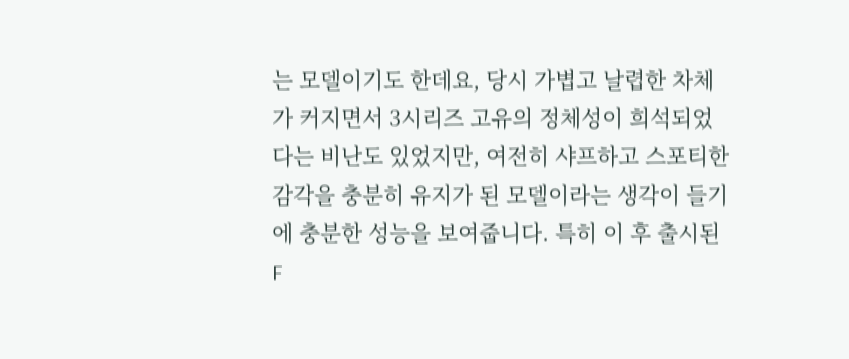는 모델이기도 한데요, 당시 가볍고 날렵한 차체가 커지면서 3시리즈 고유의 정체성이 희석되었다는 비난도 있었지만, 여전히 샤프하고 스포티한 감각을 충분히 유지가 된 모델이라는 생각이 들기에 충분한 성능을 보여줍니다. 특히 이 후 출시된 F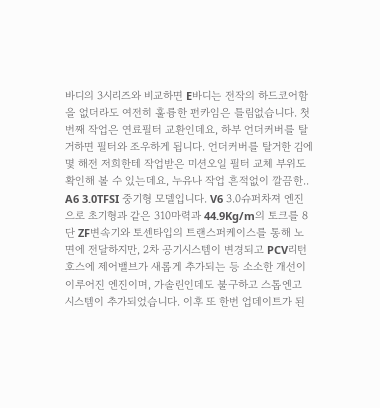바디의 3시리즈와 비교하면 E바디는 전작의 하드코어함을 없더라도 여전히 훌륭한 펀카임은 틀림없습니다. 첫 번째 작업은 연료필터 교환인데요, 하부 언더커버를 탈거하면 필터와 조우하게 됩니다. 언더커버를 탈거한 김에 몇 해전 저희한테 작업받은 미션오일 필터 교체 부위도 확인해 볼 수 있는데요, 누유나 작업 흔적없이 깔끔한..
A6 3.0TFSI 중기형 모델입니다. V6 3.0슈퍼차져 엔진으로 초기형과 같은 310마력과 44.9Kg/m의 토크를 8단 ZF변속기와 토센타입의 트랜스퍼케이스를 통해 노면에 전달하지만, 2차 공기시스템이 변경되고 PCV리턴 호스에 제어밸브가 새롭게 추가되는 등 소소한 개선이 이루어진 엔진이며, 가솔린인데도 불구하고 스톱엔고 시스템이 추가되었습니다. 이후 또 한번 업데이트가 된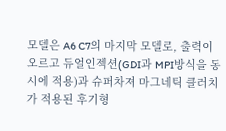모델은 A6 C7의 마지막 모델로, 출력이 오르고 듀얼인젝션(GDI과 MPI방식을 동시에 적용)과 슈퍼차져 마그네틱 클러치가 적용된 후기형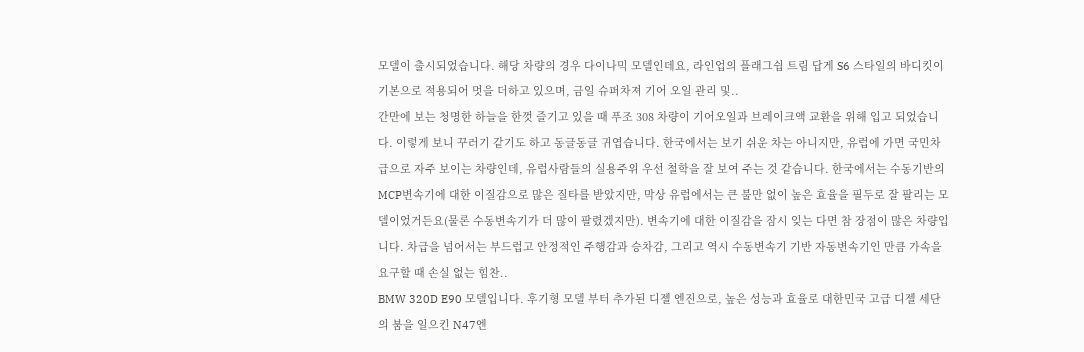모델이 출시되었습니다. 해당 차량의 경우 다이나믹 모델인데요, 라인업의 플래그쉽 트림 답게 S6 스타일의 바디킷이 기본으로 적용되어 멋을 더하고 있으며, 금일 슈퍼차져 기어 오일 관리 및..
간만에 보는 청명한 하늘을 한껏 즐기고 있을 때 푸조 308 차량이 기어오일과 브레이크액 교환을 위해 입고 되었습니다. 이렇게 보니 꾸러기 같기도 하고 동글동글 귀엽습니다. 한국에서는 보기 쉬운 차는 아니지만, 유럽에 가면 국민차급으로 자주 보이는 차량인데, 유럽사람들의 실용주위 우선 철학을 잘 보여 주는 것 같습니다. 한국에서는 수동기반의 MCP변속기에 대한 이질감으로 많은 질타를 받았지만, 막상 유럽에서는 큰 불만 없이 높은 효율을 필두로 잘 팔리는 모델이었거든요(물론 수동변속기가 더 많이 팔렸겠지만). 변속기에 대한 이질감을 잠시 잊는 다면 참 장점이 많은 차량입니다. 차급을 넘어서는 부드럽고 안정적인 주행감과 승차감, 그리고 역시 수동변속기 기반 자동변속기인 만큼 가속을 요구할 때 손실 없는 힘찬..
BMW 320D E90 모델입니다. 후기형 모델 부터 추가된 디젤 엔진으로, 높은 성능과 효율로 대한민국 고급 디젤 세단의 붐을 일으킨 N47엔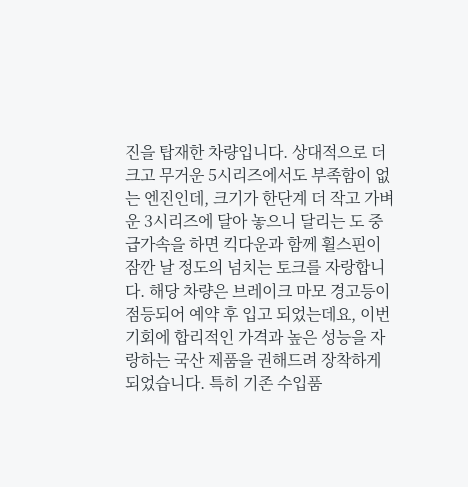진을 탑재한 차량입니다. 상대적으로 더 크고 무거운 5시리즈에서도 부족함이 없는 엔진인데, 크기가 한단계 더 작고 가벼운 3시리즈에 달아 놓으니 달리는 도 중 급가속을 하면 킥다운과 함께 휠스핀이 잠깐 날 정도의 넘치는 토크를 자랑합니다. 해당 차량은 브레이크 마모 경고등이 점등되어 예약 후 입고 되었는데요, 이번 기회에 합리적인 가격과 높은 성능을 자랑하는 국산 제품을 권해드려 장착하게 되었습니다. 특히 기존 수입품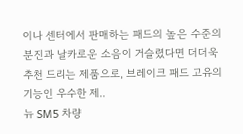이나 센터에서 판매하는 패드의 높은 수준의 분진과 날카로운 소음이 거슬렸다면 더더욱 추천 드리는 제품으로, 브레이크 패드 고유의 기능인 우수한 제..
뉴 SM5 차량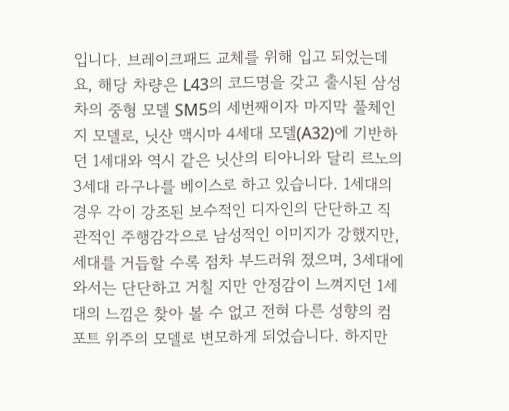입니다. 브레이크패드 교체를 위해 입고 되었는데요, 해당 차량은 L43의 코드명을 갖고 출시된 삼성차의 중형 모델 SM5의 세번째이자 마지막 풀체인지 모델로, 닛산 맥시마 4세대 모델(A32)에 기반하던 1세대와 역시 같은 닛산의 티아니와 달리 르노의 3세대 라구나를 베이스로 하고 있습니다. 1세대의 경우 각이 강조된 보수적인 디자인의 단단하고 직관적인 주행감각으로 남성적인 이미지가 강했지만, 세대를 거듭할 수록 점차 부드러워 졌으며, 3세대에 와서는 단단하고 거칠 지만 안정감이 느껴지던 1세대의 느낌은 찾아 볼 수 없고 전혀 다른 성향의 컴포트 위주의 모델로 변모하게 되었습니다. 하지만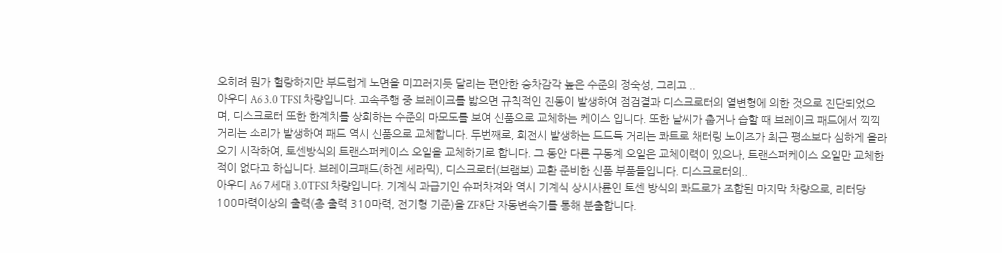오히려 뭔가 헐랑하지만 부드럽게 노면을 미끄러지듯 달리는 편안한 승차감각 높은 수준의 정숙성, 그리고 ..
아우디 A6 3.0 TFSI 차량입니다. 고속주행 중 브레이크를 밟으면 규칙적인 진동이 발생하여 점검결과 디스크로터의 열변형에 의한 것으로 진단되었으며, 디스크로터 또한 한계치를 상회하는 수준의 마모도를 보여 신품으로 교체하는 케이스 입니다. 또한 날씨가 춥거나 습할 때 브레이크 패드에서 끽끽거리는 소리가 발생하여 패드 역시 신품으로 교체합니다. 두번째로, 회전시 발생하는 드드득 거리는 콰트로 채터링 노이즈가 최근 평소보다 심하게 올라오기 시작하여, 토센방식의 트랜스퍼케이스 오일을 교체하기로 합니다. 그 동안 다른 구동계 오일은 교체이력이 있으나, 트랜스퍼케이스 오일만 교체한 적이 없다고 하십니다. 브레이크패드(하겐 세라믹), 디스크로터(브램보) 교환 준비한 신품 부품들입니다. 디스크로터의..
아우디 A6 7세대 3.0TFSI 차량입니다. 기계식 과급기인 슈퍼차져와 역시 기계식 상시사륜인 토센 방식의 콰드로가 조합된 마지막 차량으로, 리터당 100마력이상의 출력(총 출력 310마력, 전기형 기준)을 ZF8단 자동변속기를 통해 분출합니다.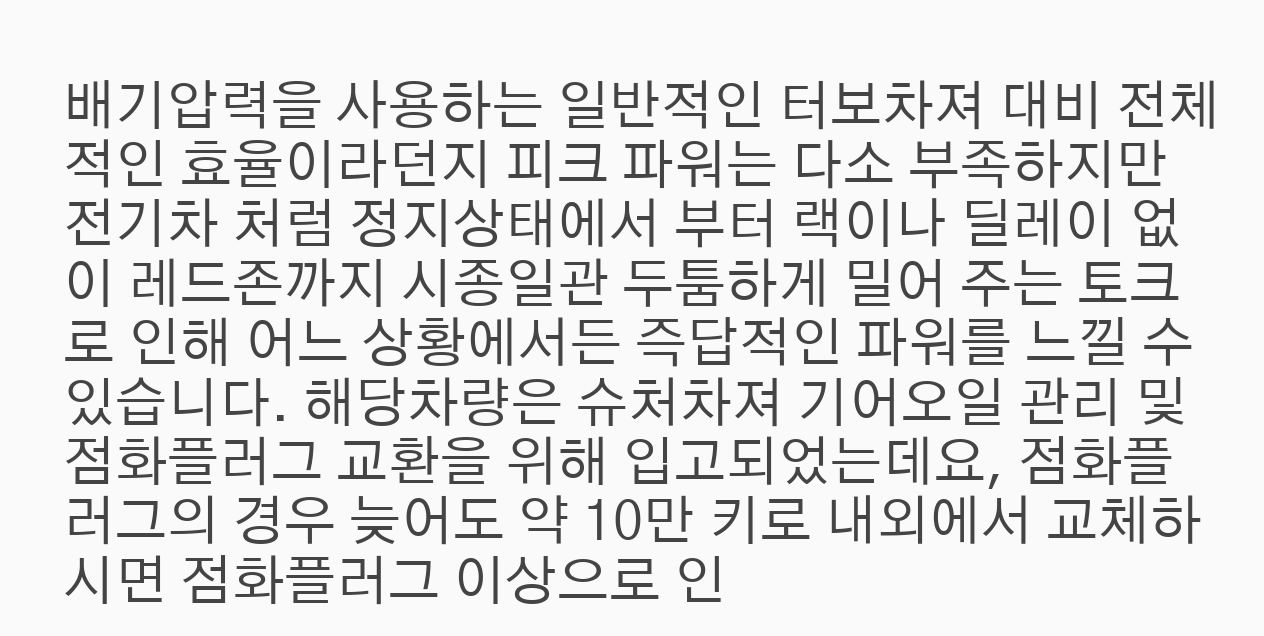배기압력을 사용하는 일반적인 터보차져 대비 전체적인 효율이라던지 피크 파워는 다소 부족하지만 전기차 처럼 정지상태에서 부터 랙이나 딜레이 없이 레드존까지 시종일관 두툼하게 밀어 주는 토크로 인해 어느 상황에서든 즉답적인 파워를 느낄 수 있습니다. 해당차량은 슈처차져 기어오일 관리 및 점화플러그 교환을 위해 입고되었는데요, 점화플러그의 경우 늦어도 약 10만 키로 내외에서 교체하시면 점화플러그 이상으로 인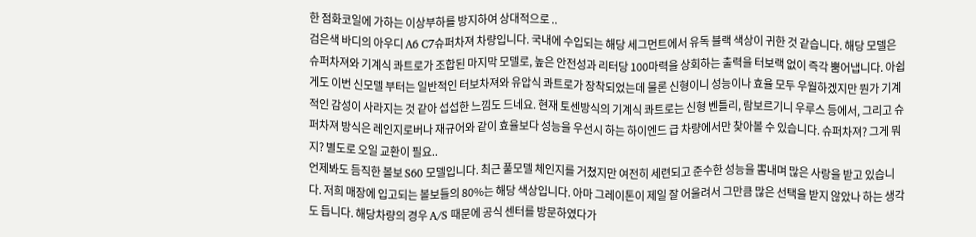한 점화코일에 가하는 이상부하를 방지하여 상대적으로 ..
검은색 바디의 아우디 A6 C7슈퍼차져 차량입니다. 국내에 수입되는 해당 세그먼트에서 유독 블랙 색상이 귀한 것 같습니다. 해당 모델은 슈퍼차져와 기계식 콰트로가 조합된 마지막 모델로, 높은 안전성과 리터당 100마력을 상회하는 출력을 터보랙 없이 즉각 뿜어냅니다. 아쉽게도 이번 신모델 부터는 일반적인 터보차져와 유압식 콰트로가 장착되었는데 물론 신형이니 성능이나 효율 모두 우월하겠지만 뭔가 기계적인 감성이 사라지는 것 같아 섭섭한 느낌도 드네요. 현재 토센방식의 기계식 콰트로는 신형 벤틀리, 람보르기니 우루스 등에서, 그리고 슈퍼차져 방식은 레인지로버나 재규어와 같이 효율보다 성능을 우선시 하는 하이엔드 급 차량에서만 찾아볼 수 있습니다. 슈퍼차져? 그게 뭐지? 별도로 오일 교환이 필요..
언제봐도 듬직한 볼보 S60 모델입니다. 최근 풀모델 체인지를 거쳤지만 여전히 세련되고 준수한 성능을 뽐내며 많은 사랑을 받고 있습니다. 저희 매장에 입고되는 볼보들의 80%는 해당 색상입니다. 아마 그레이톤이 제일 잘 어울려서 그만큼 많은 선택을 받지 않았나 하는 생각도 듭니다. 해당차량의 경우 A/S 때문에 공식 센터를 방문하였다가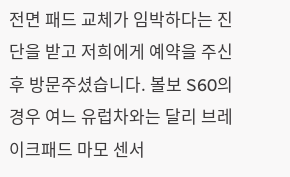전면 패드 교체가 임박하다는 진단을 받고 저희에게 예약을 주신 후 방문주셨습니다. 볼보 S60의 경우 여느 유럽차와는 달리 브레이크패드 마모 센서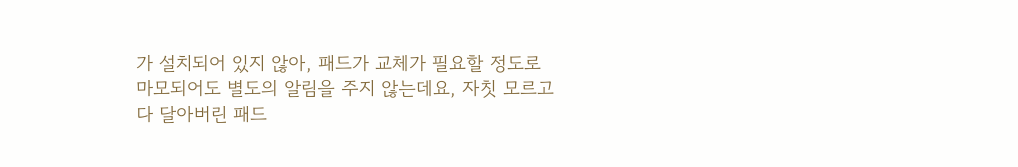가 설치되어 있지 않아, 패드가 교체가 필요할 정도로 마모되어도 별도의 알림을 주지 않는데요, 자칫 모르고 다 달아버린 패드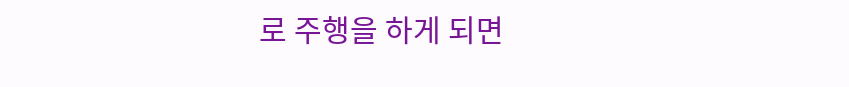로 주행을 하게 되면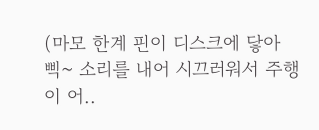(마모 한계 핀이 디스크에 닿아 삑~ 소리를 내어 시끄러워서 주행이 어..